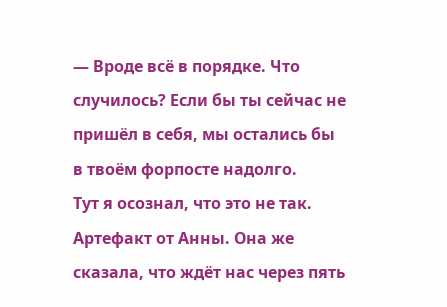— Вроде всё в порядке. Что случилось? Если бы ты сейчас не пришёл в себя, мы остались бы в твоём форпосте надолго.
Тут я осознал, что это не так. Артефакт от Анны. Она же сказала, что ждёт нас через пять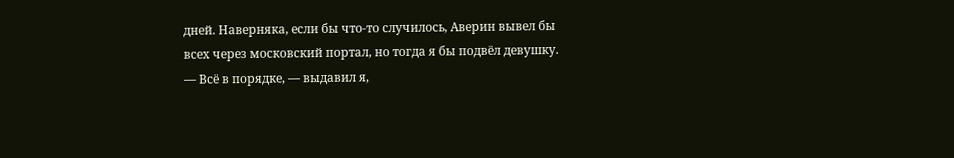дней. Наверняка, если бы что-то случилось, Аверин вывел бы всех через московский портал, но тогда я бы подвёл девушку.
— Всё в порядке, — выдавил я,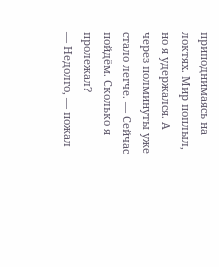приподнимаясь на локтях. Мир поплыл, но я удержался. А через полминуты уже стало легче. — Сейчас пойдём. Сколько я пролежал?
— Недолго, — пожал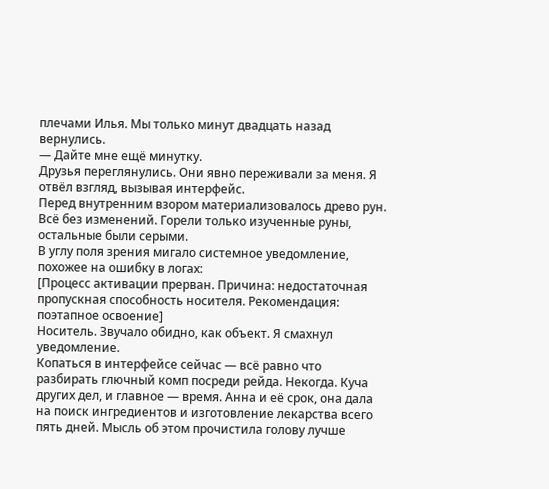плечами Илья. Мы только минут двадцать назад вернулись.
— Дайте мне ещё минутку.
Друзья переглянулись. Они явно переживали за меня. Я отвёл взгляд, вызывая интерфейс.
Перед внутренним взором материализовалось древо рун. Всё без изменений. Горели только изученные руны, остальные были серыми.
В углу поля зрения мигало системное уведомление, похожее на ошибку в логах:
[Процесс активации прерван. Причина: недостаточная пропускная способность носителя. Рекомендация: поэтапное освоение]
Носитель. Звучало обидно, как объект. Я смахнул уведомление.
Копаться в интерфейсе сейчас — всё равно что разбирать глючный комп посреди рейда. Некогда. Куча других дел, и главное — время. Анна и её срок, она дала на поиск ингредиентов и изготовление лекарства всего пять дней. Мысль об этом прочистила голову лучше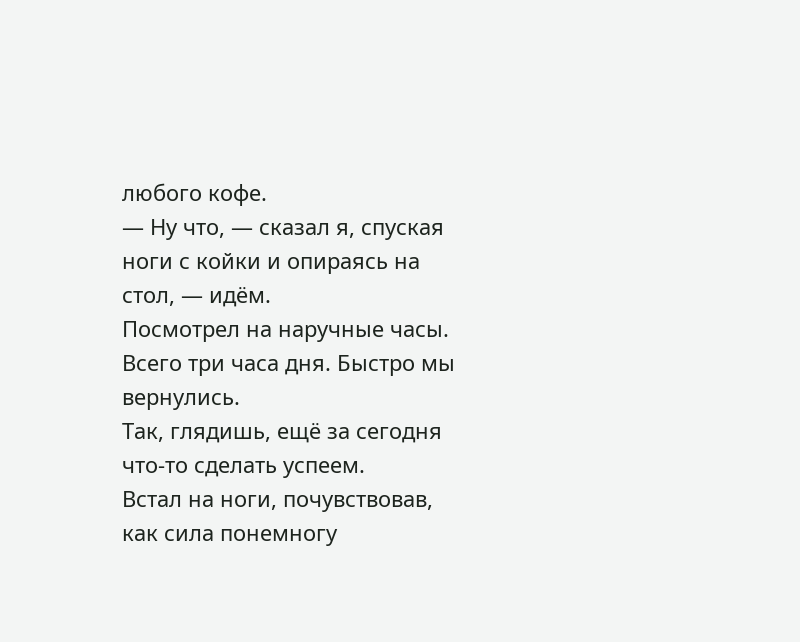любого кофе.
— Ну что, — сказал я, спуская ноги с койки и опираясь на стол, — идём.
Посмотрел на наручные часы. Всего три часа дня. Быстро мы вернулись.
Так, глядишь, ещё за сегодня что-то сделать успеем.
Встал на ноги, почувствовав, как сила понемногу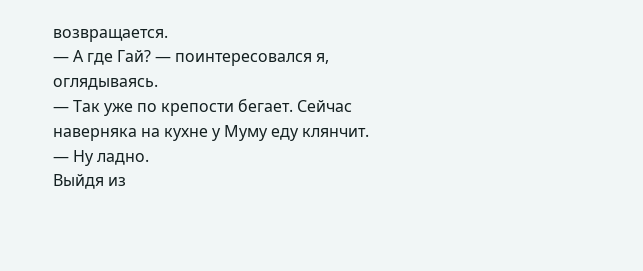возвращается.
— А где Гай? — поинтересовался я, оглядываясь.
— Так уже по крепости бегает. Сейчас наверняка на кухне у Муму еду клянчит.
— Ну ладно.
Выйдя из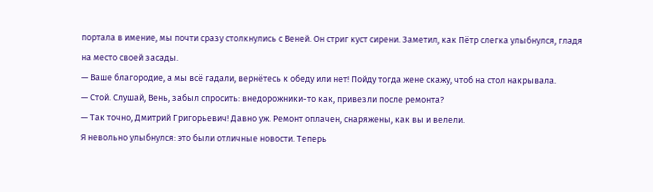портала в имение, мы почти сразу столкнулись с Веней. Он стриг куст сирени. Заметил, как Пётр слегка улыбнулся, гладя на место своей засады.
— Ваше благородие, а мы всё гадали, вернётесь к обеду или нет! Пойду тогда жене скажу, чтоб на стол накрывала.
— Стой. Слушай, Вень, забыл спросить: внедорожники-то как, привезли после ремонта?
— Так точно, Дмитрий Григорьевич! Давно уж. Ремонт оплачен, снаряжены, как вы и велели.
Я невольно улыбнулся: это были отличные новости. Теперь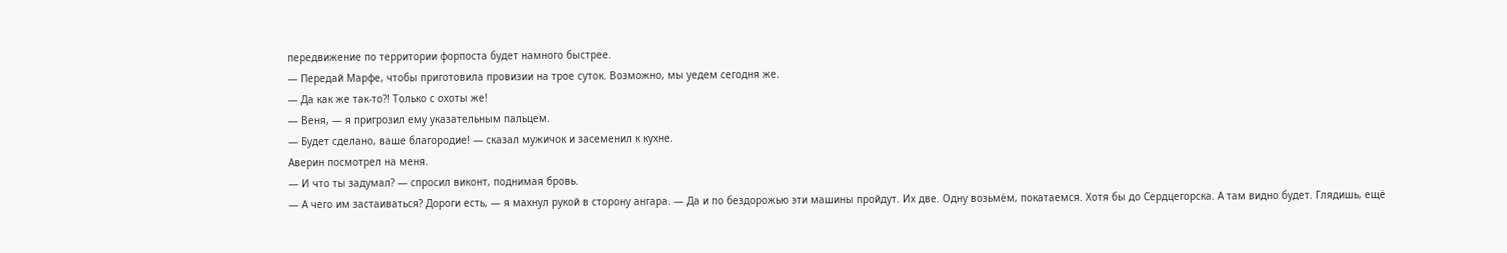передвижение по территории форпоста будет намного быстрее.
— Передай Марфе, чтобы приготовила провизии на трое суток. Возможно, мы уедем сегодня же.
— Да как же так-то⁈ Только с охоты же!
— Веня, — я пригрозил ему указательным пальцем.
— Будет сделано, ваше благородие! — сказал мужичок и засеменил к кухне.
Аверин посмотрел на меня.
— И что ты задумал? — спросил виконт, поднимая бровь.
— А чего им застаиваться? Дороги есть, — я махнул рукой в сторону ангара. — Да и по бездорожью эти машины пройдут. Их две. Одну возьмём, покатаемся. Хотя бы до Сердцегорска. А там видно будет. Глядишь, ещё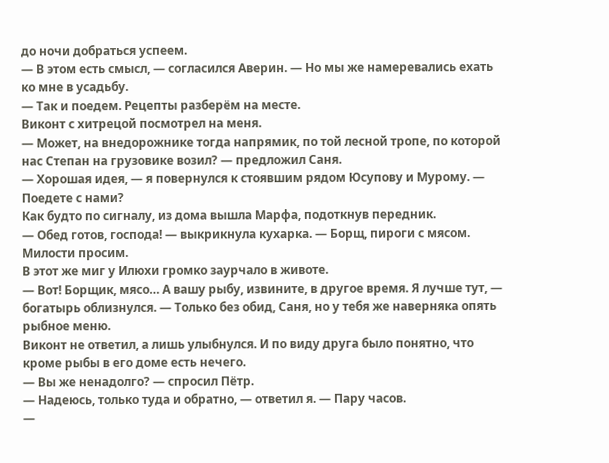до ночи добраться успеем.
— В этом есть смысл, — согласился Аверин. — Но мы же намеревались ехать ко мне в усадьбу.
— Так и поедем. Рецепты разберём на месте.
Виконт с хитрецой посмотрел на меня.
— Может, на внедорожнике тогда напрямик, по той лесной тропе, по которой нас Степан на грузовике возил? — предложил Саня.
— Хорошая идея, — я повернулся к стоявшим рядом Юсупову и Мурому. — Поедете с нами?
Как будто по сигналу, из дома вышла Марфа, подоткнув передник.
— Обед готов, господа! — выкрикнула кухарка. — Борщ, пироги с мясом. Милости просим.
В этот же миг у Илюхи громко заурчало в животе.
— Вот! Борщик, мясо… А вашу рыбу, извините, в другое время. Я лучше тут, — богатырь облизнулся. — Только без обид, Саня, но у тебя же наверняка опять рыбное меню.
Виконт не ответил, а лишь улыбнулся. И по виду друга было понятно, что кроме рыбы в его доме есть нечего.
— Вы же ненадолго? — спросил Пётр.
— Надеюсь, только туда и обратно, — ответил я. — Пару часов.
—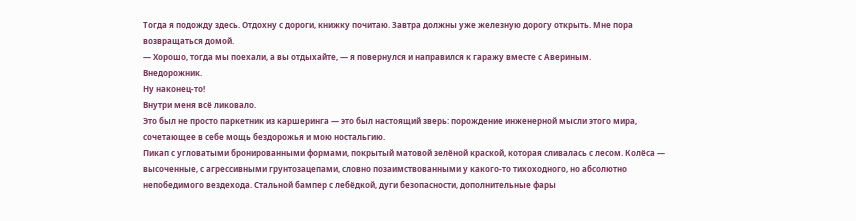Тогда я подожду здесь. Отдохну с дороги, книжку почитаю. Завтра должны уже железную дорогу открыть. Мне пора возвращаться домой.
— Хорошо, тогда мы поехали, а вы отдыхайте, — я повернулся и направился к гаражу вместе с Авериным.
Внедорожник.
Ну наконец-то!
Внутри меня всё ликовало.
Это был не просто паркетник из каршеринга — это был настоящий зверь: порождение инженерной мысли этого мира, сочетающее в себе мощь бездорожья и мою ностальгию.
Пикап с угловатыми бронированными формами, покрытый матовой зелёной краской, которая сливалась с лесом. Колёса — высоченные, с агрессивными грунтозацепами, словно позаимствованными у какого-то тихоходного, но абсолютно непобедимого вездехода. Стальной бампер с лебёдкой, дуги безопасности, дополнительные фары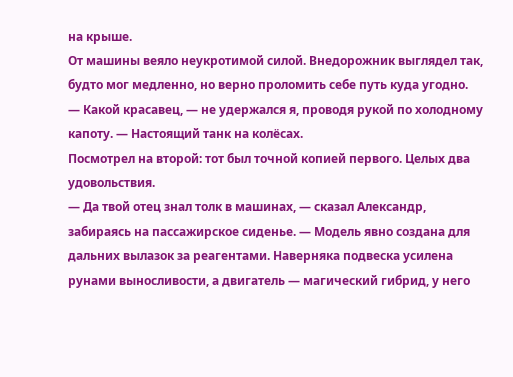на крыше.
От машины веяло неукротимой силой. Внедорожник выглядел так, будто мог медленно, но верно проломить себе путь куда угодно.
— Какой красавец, — не удержался я, проводя рукой по холодному капоту. — Настоящий танк на колёсах.
Посмотрел на второй: тот был точной копией первого. Целых два удовольствия.
— Да твой отец знал толк в машинах, — сказал Александр, забираясь на пассажирское сиденье. — Модель явно создана для дальних вылазок за реагентами. Наверняка подвеска усилена рунами выносливости, а двигатель — магический гибрид, у него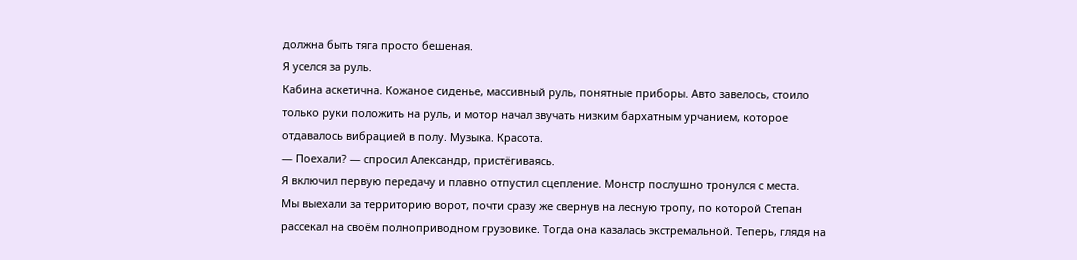должна быть тяга просто бешеная.
Я уселся за руль.
Кабина аскетична. Кожаное сиденье, массивный руль, понятные приборы. Авто завелось, стоило только руки положить на руль, и мотор начал звучать низким бархатным урчанием, которое отдавалось вибрацией в полу. Музыка. Красота.
— Поехали? — спросил Александр, пристёгиваясь.
Я включил первую передачу и плавно отпустил сцепление. Монстр послушно тронулся с места.
Мы выехали за территорию ворот, почти сразу же свернув на лесную тропу, по которой Степан рассекал на своём полноприводном грузовике. Тогда она казалась экстремальной. Теперь, глядя на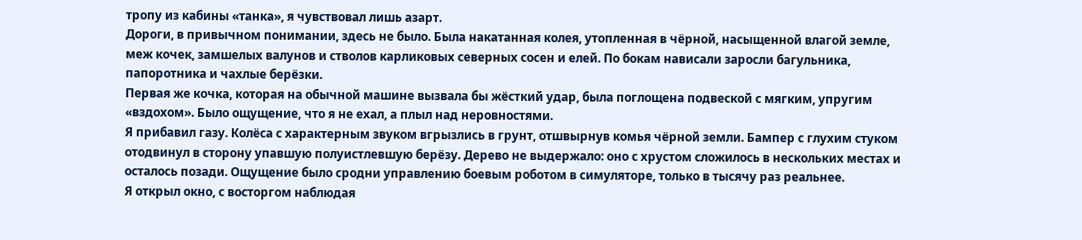тропу из кабины «танка», я чувствовал лишь азарт.
Дороги, в привычном понимании, здесь не было. Была накатанная колея, утопленная в чёрной, насыщенной влагой земле, меж кочек, замшелых валунов и стволов карликовых северных сосен и елей. По бокам нависали заросли багульника, папоротника и чахлые берёзки.
Первая же кочка, которая на обычной машине вызвала бы жёсткий удар, была поглощена подвеской с мягким, упругим «вздохом». Было ощущение, что я не ехал, а плыл над неровностями.
Я прибавил газу. Колёса с характерным звуком вгрызлись в грунт, отшвырнув комья чёрной земли. Бампер с глухим стуком отодвинул в сторону упавшую полуистлевшую берёзу. Дерево не выдержало: оно с хрустом сложилось в нескольких местах и осталось позади. Ощущение было сродни управлению боевым роботом в симуляторе, только в тысячу раз реальнее.
Я открыл окно, с восторгом наблюдая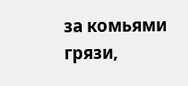за комьями грязи,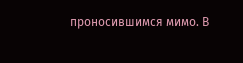проносившимся мимо. В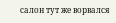салон тут же ворвался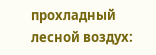прохладный лесной воздух: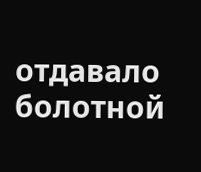отдавало болотной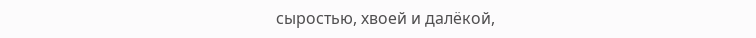сыростью, хвоей и далёкой,